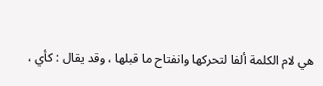هي لام الكلمة ألفا لتحركها وانفتاح ما قبلها ، وقد يقال : كأي ،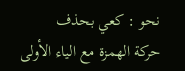نحو : كعي بحذف
حركة الهمزة مع الياء الأولى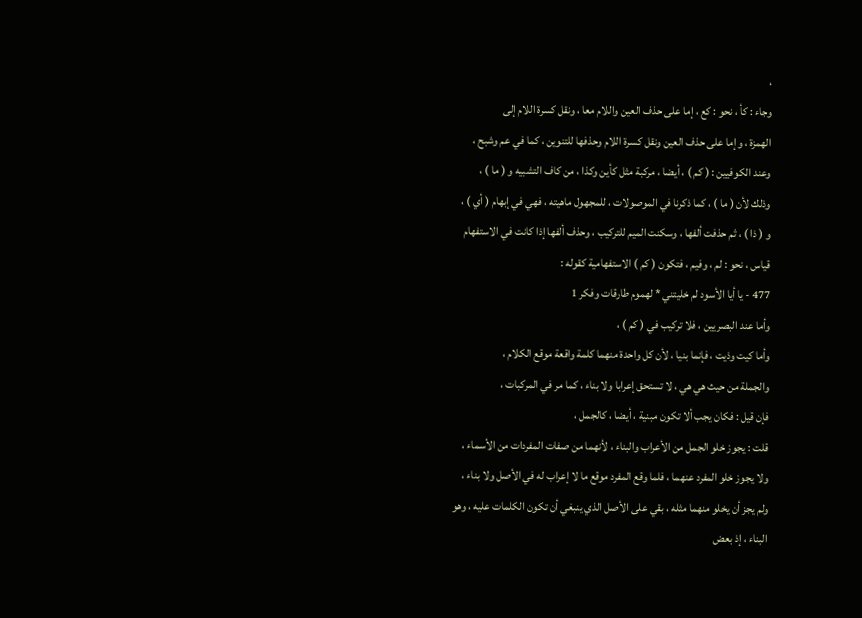،
وجاء : كأ ، نحو : كع ، إما على حذف العين واللام معا ، ونقل كسرة اللام إلى
الهمزة ، وإما على حذف العين ونقل كسرة اللام وحذفها للتنوين ، كما في عم وشبح ،
وعند الكوفيين : ( كم ) ، أيضا ، مركبة مثل كأين وكذا ، من كاف التشبيه و ( ما ) ،
وذلك لأن ( ما ) ، كما ذكرنا في الموصولات ، للمجهول ماهيته ، فهي في إبهام ( أي ) ،
و ( ذا ) ، ثم حذفت ألفها ، وسكنت الميم للتركيب ، وحذف ألفها إذا كانت في الاستفهام
قياس ، نحو : لم ، وفيم ، فتكون ( كم ) الاستفهامية كقوله :
477 - يا أيا الأسود لم خليتني * لهموم طارقات وفكر 1
وأما عند البصريين ، فلا تركيب في ( كم ) ،
وأما كيت وذيت ، فإنما بنيا ، لأن كل واحدة منهما كلمة واقعة موقع الكلام ،
والجملة من حيث هي هي ، لا تستحق إعرابا ولا بناء ، كما مر في المركبات ،
فإن قيل : فكان يجب ألا تكون مبنية ، أيضا ، كالجمل ،
قلت : يجوز خلو الجمل من الأعراب والبناء ، لأنهما من صفات المفردات من الأسماء ،
ولا يجوز خلو المفرد عنهما ، فلما وقع المفرد موقع ما لا إعراب له في الأصل ولا بناء ،
ولم يجز أن يخلو منهما مثله ، بقي على الأصل الذي ينبغي أن تكون الكلمات عليه ، وهو
البناء ، إذ بعض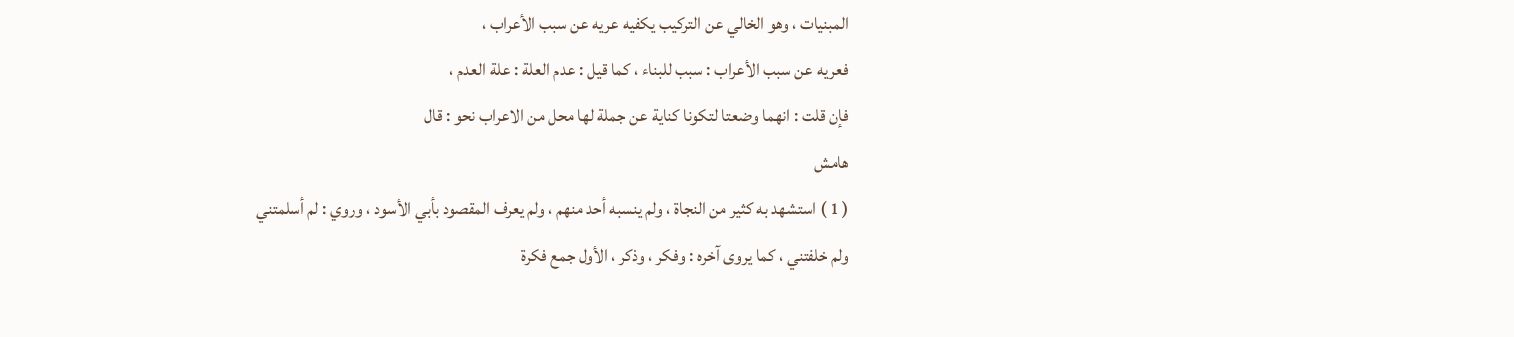المبنيات ، وهو الخالي عن التركيب يكفيه عريه عن سبب الأعراب ،
فعريه عن سبب الأعراب : سبب للبناء ، كما قيل : عدم العلة : علة العدم ،
فإن قلت : انهما وضعتا لتكونا كناية عن جملة لها محل من الاعراب نحو : قال
هامش
( 1 ) استشهد به كثير من النجاة ، ولم ينسبه أحد منهم ، ولم يعرف المقصود بأبي الأسود ، وروي : لم أسلمتني
ولم خلفتني ، كما يروى آخره : وفكر ، وذكر ، الأول جمع فكرة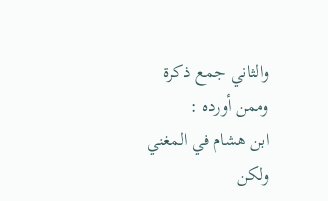والثاني جمع ذكرة وممن أورده :
ابن هشام في المغني ولكن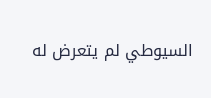السيوطي لم يتعرض له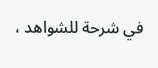في شرحة للشواهد ،